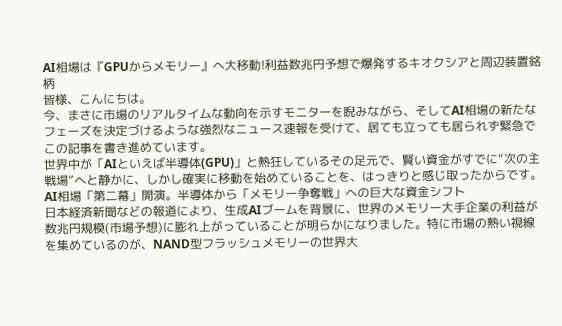AI相場は『GPUからメモリー』へ大移動!利益数兆円予想で爆発するキオクシアと周辺装置銘柄
皆様、こんにちは。
今、まさに市場のリアルタイムな動向を示すモニターを睨みながら、そしてAI相場の新たなフェーズを決定づけるような強烈なニュース速報を受けて、居ても立っても居られず緊急でこの記事を書き進めています。
世界中が「AIといえば半導体(GPU)」と熱狂しているその足元で、賢い資金がすでに“次の主戦場”へと静かに、しかし確実に移動を始めていることを、はっきりと感じ取ったからです。
AI相場「第二幕」開演。半導体から「メモリー争奪戦」への巨大な資金シフト
日本経済新聞などの報道により、生成AIブームを背景に、世界のメモリー大手企業の利益が数兆円規模(市場予想)に膨れ上がっていることが明らかになりました。特に市場の熱い視線を集めているのが、NAND型フラッシュメモリーの世界大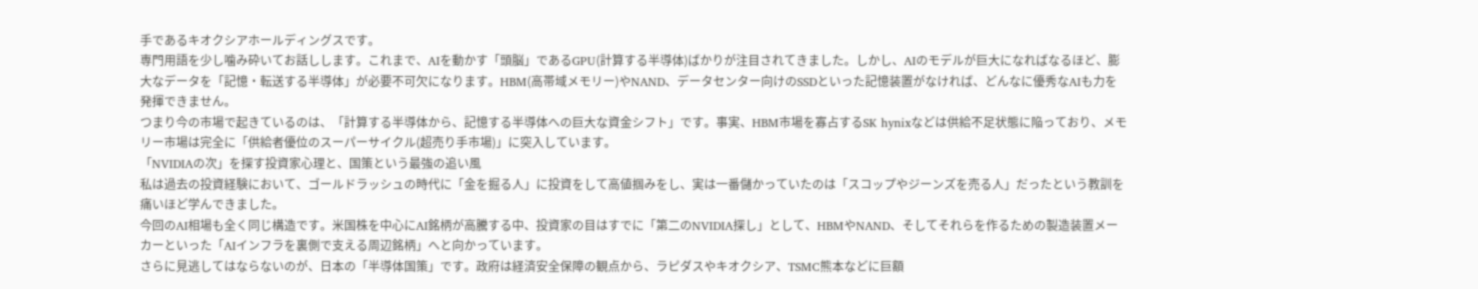手であるキオクシアホールディングスです。
専門用語を少し噛み砕いてお話しします。これまで、AIを動かす「頭脳」であるGPU(計算する半導体)ばかりが注目されてきました。しかし、AIのモデルが巨大になればなるほど、膨大なデータを「記憶・転送する半導体」が必要不可欠になります。HBM(高帯域メモリー)やNAND、データセンター向けのSSDといった記憶装置がなければ、どんなに優秀なAIも力を発揮できません。
つまり今の市場で起きているのは、「計算する半導体から、記憶する半導体への巨大な資金シフト」です。事実、HBM市場を寡占するSK hynixなどは供給不足状態に陥っており、メモリー市場は完全に「供給者優位のスーパーサイクル(超売り手市場)」に突入しています。
「NVIDIAの次」を探す投資家心理と、国策という最強の追い風
私は過去の投資経験において、ゴールドラッシュの時代に「金を掘る人」に投資をして高値掴みをし、実は一番儲かっていたのは「スコップやジーンズを売る人」だったという教訓を痛いほど学んできました。
今回のAI相場も全く同じ構造です。米国株を中心にAI銘柄が高騰する中、投資家の目はすでに「第二のNVIDIA探し」として、HBMやNAND、そしてそれらを作るための製造装置メーカーといった「AIインフラを裏側で支える周辺銘柄」へと向かっています。
さらに見逃してはならないのが、日本の「半導体国策」です。政府は経済安全保障の観点から、ラピダスやキオクシア、TSMC熊本などに巨額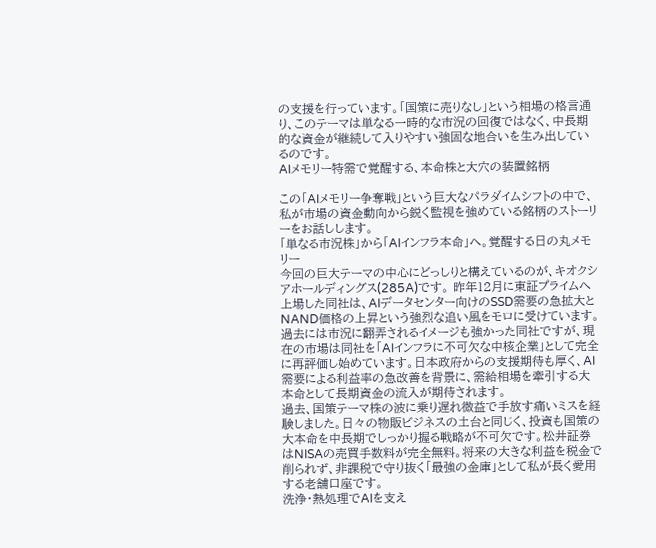の支援を行っています。「国策に売りなし」という相場の格言通り、このテーマは単なる一時的な市況の回復ではなく、中長期的な資金が継続して入りやすい強固な地合いを生み出しているのです。
AIメモリー特需で覚醒する、本命株と大穴の装置銘柄

この「AIメモリー争奪戦」という巨大なパラダイムシフトの中で、私が市場の資金動向から鋭く監視を強めている銘柄のストーリーをお話しします。
「単なる市況株」から「AIインフラ本命」へ。覚醒する日の丸メモリー
今回の巨大テーマの中心にどっしりと構えているのが、キオクシアホールディングス(285A)です。 昨年12月に東証プライムへ上場した同社は、AIデータセンター向けのSSD需要の急拡大とNAND価格の上昇という強烈な追い風をモロに受けています。過去には市況に翻弄されるイメージも強かった同社ですが、現在の市場は同社を「AIインフラに不可欠な中核企業」として完全に再評価し始めています。日本政府からの支援期待も厚く、AI需要による利益率の急改善を背景に、需給相場を牽引する大本命として長期資金の流入が期待されます。
過去、国策テーマ株の波に乗り遅れ微益で手放す痛いミスを経験しました。日々の物販ビジネスの土台と同じく、投資も国策の大本命を中長期でしっかり握る戦略が不可欠です。松井証券はNISAの売買手数料が完全無料。将来の大きな利益を税金で削られず、非課税で守り抜く「最強の金庫」として私が長く愛用する老舗口座です。
洗浄・熱処理でAIを支え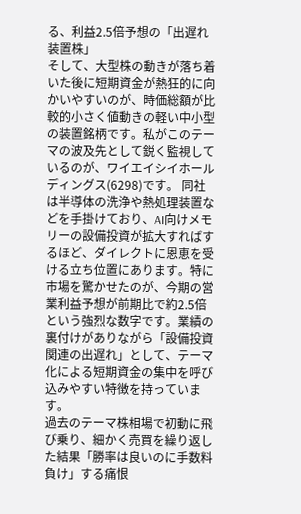る、利益2.5倍予想の「出遅れ装置株」
そして、大型株の動きが落ち着いた後に短期資金が熱狂的に向かいやすいのが、時価総額が比較的小さく値動きの軽い中小型の装置銘柄です。私がこのテーマの波及先として鋭く監視しているのが、ワイエイシイホールディングス(6298)です。 同社は半導体の洗浄や熱処理装置などを手掛けており、AI向けメモリーの設備投資が拡大すればするほど、ダイレクトに恩恵を受ける立ち位置にあります。特に市場を驚かせたのが、今期の営業利益予想が前期比で約2.5倍という強烈な数字です。業績の裏付けがありながら「設備投資関連の出遅れ」として、テーマ化による短期資金の集中を呼び込みやすい特徴を持っています。
過去のテーマ株相場で初動に飛び乗り、細かく売買を繰り返した結果「勝率は良いのに手数料負け」する痛恨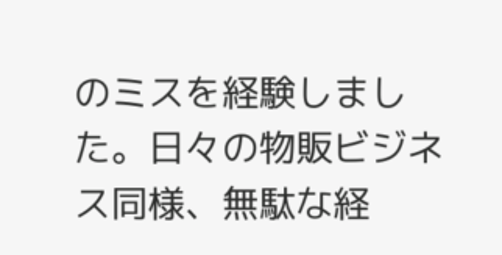のミスを経験しました。日々の物販ビジネス同様、無駄な経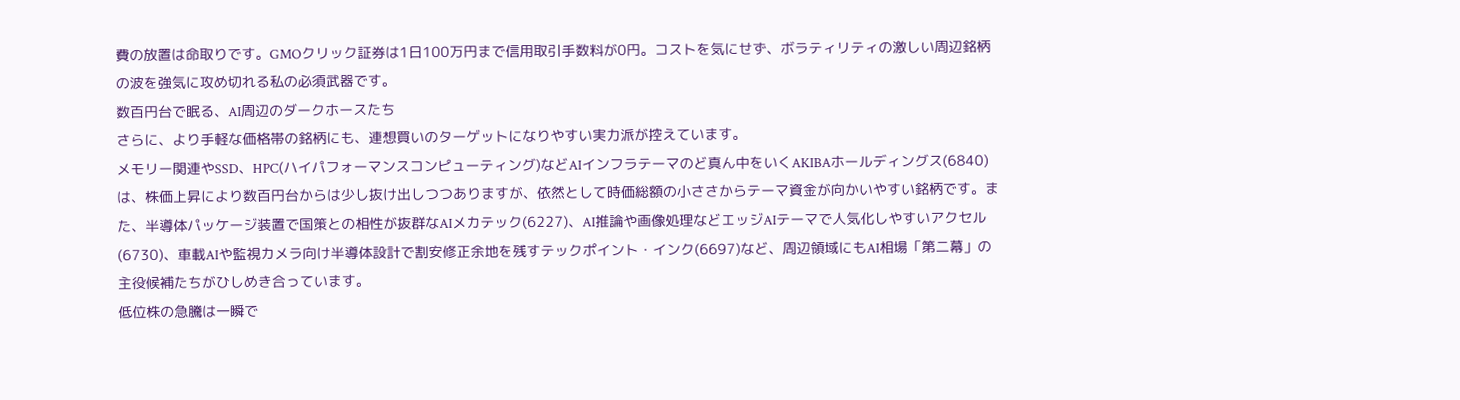費の放置は命取りです。GMOクリック証券は1日100万円まで信用取引手数料が0円。コストを気にせず、ボラティリティの激しい周辺銘柄の波を強気に攻め切れる私の必須武器です。
数百円台で眠る、AI周辺のダークホースたち
さらに、より手軽な価格帯の銘柄にも、連想買いのターゲットになりやすい実力派が控えています。
メモリー関連やSSD、HPC(ハイパフォーマンスコンピューティング)などAIインフラテーマのど真ん中をいくAKIBAホールディングス(6840)は、株価上昇により数百円台からは少し抜け出しつつありますが、依然として時価総額の小ささからテーマ資金が向かいやすい銘柄です。また、半導体パッケージ装置で国策との相性が抜群なAIメカテック(6227)、AI推論や画像処理などエッジAIテーマで人気化しやすいアクセル(6730)、車載AIや監視カメラ向け半導体設計で割安修正余地を残すテックポイント・インク(6697)など、周辺領域にもAI相場「第二幕」の主役候補たちがひしめき合っています。
低位株の急騰は一瞬で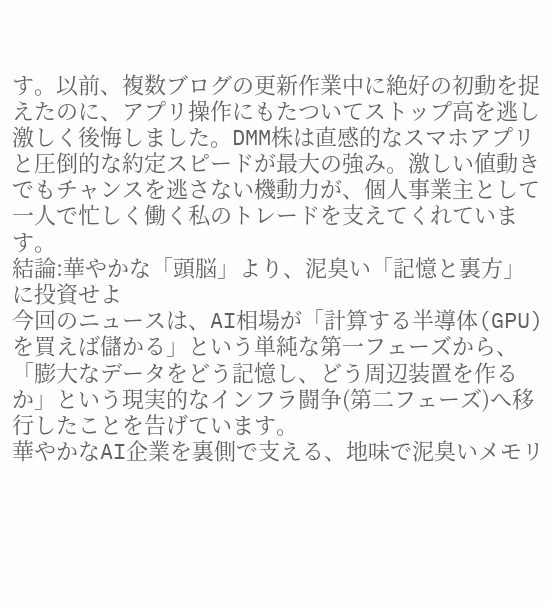す。以前、複数ブログの更新作業中に絶好の初動を捉えたのに、アプリ操作にもたついてストップ高を逃し激しく後悔しました。DMM株は直感的なスマホアプリと圧倒的な約定スピードが最大の強み。激しい値動きでもチャンスを逃さない機動力が、個人事業主として一人で忙しく働く私のトレードを支えてくれています。
結論:華やかな「頭脳」より、泥臭い「記憶と裏方」に投資せよ
今回のニュースは、AI相場が「計算する半導体(GPU)を買えば儲かる」という単純な第一フェーズから、「膨大なデータをどう記憶し、どう周辺装置を作るか」という現実的なインフラ闘争(第二フェーズ)へ移行したことを告げています。
華やかなAI企業を裏側で支える、地味で泥臭いメモリ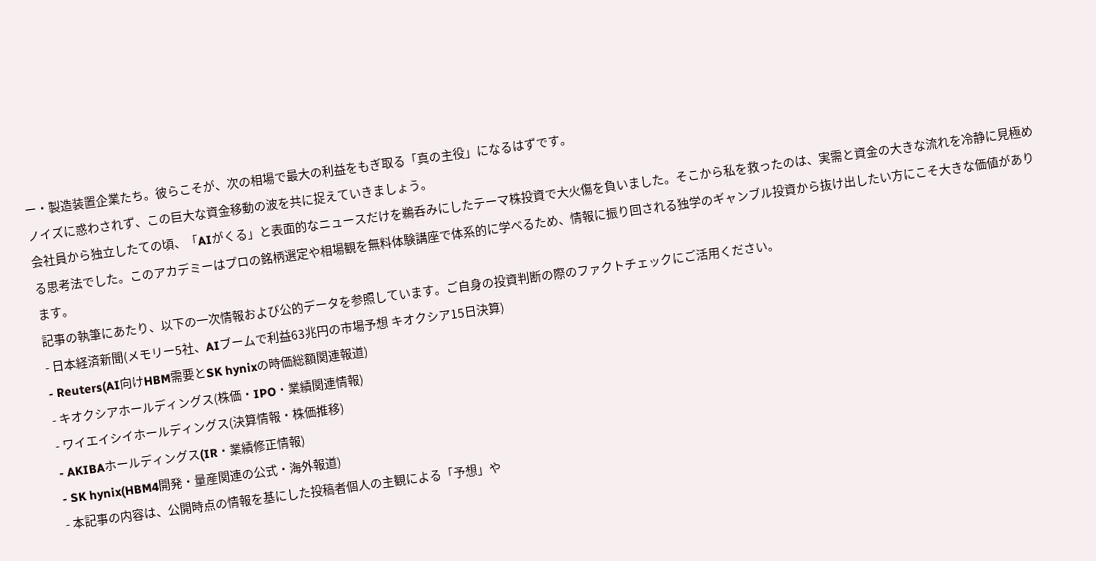ー・製造装置企業たち。彼らこそが、次の相場で最大の利益をもぎ取る「真の主役」になるはずです。
ノイズに惑わされず、この巨大な資金移動の波を共に捉えていきましょう。
会社員から独立したての頃、「AIがくる」と表面的なニュースだけを鵜呑みにしたテーマ株投資で大火傷を負いました。そこから私を救ったのは、実需と資金の大きな流れを冷静に見極める思考法でした。このアカデミーはプロの銘柄選定や相場観を無料体験講座で体系的に学べるため、情報に振り回される独学のギャンブル投資から抜け出したい方にこそ大きな価値があります。
記事の執筆にあたり、以下の一次情報および公的データを参照しています。ご自身の投資判断の際のファクトチェックにご活用ください。
- 日本経済新聞(メモリー5社、AIブームで利益63兆円の市場予想 キオクシア15日決算)
- Reuters(AI向けHBM需要とSK hynixの時価総額関連報道)
- キオクシアホールディングス(株価・IPO・業績関連情報)
- ワイエイシイホールディングス(決算情報・株価推移)
- AKIBAホールディングス(IR・業績修正情報)
- SK hynix(HBM4開発・量産関連の公式・海外報道)
- 本記事の内容は、公開時点の情報を基にした投稿者個人の主観による「予想」や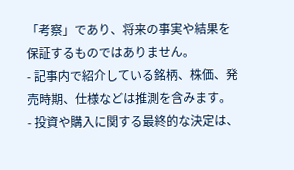「考察」であり、将来の事実や結果を保証するものではありません。
- 記事内で紹介している銘柄、株価、発売時期、仕様などは推測を含みます。
- 投資や購入に関する最終的な決定は、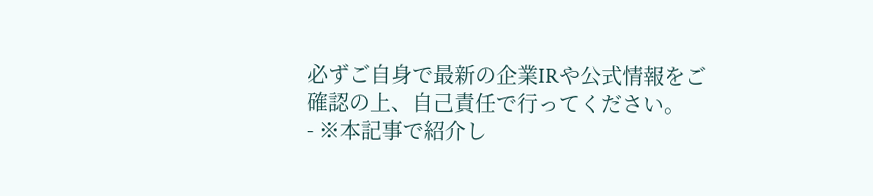必ずご自身で最新の企業IRや公式情報をご確認の上、自己責任で行ってください。
- ※本記事で紹介し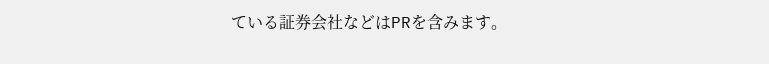ている証券会社などはPRを含みます。